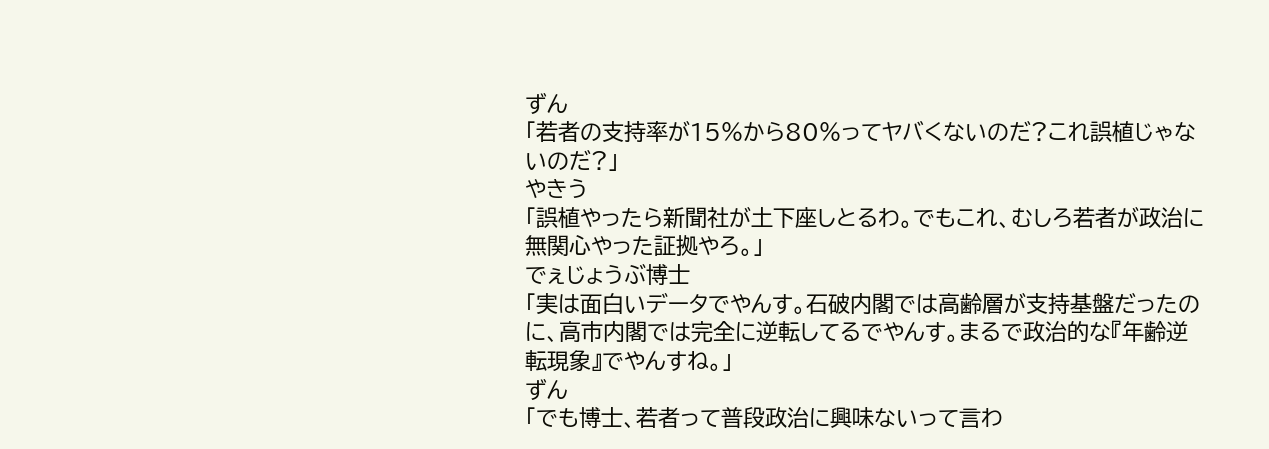ずん
「若者の支持率が15%から80%ってヤバくないのだ?これ誤植じゃないのだ?」
やきう
「誤植やったら新聞社が土下座しとるわ。でもこれ、むしろ若者が政治に無関心やった証拠やろ。」
でぇじょうぶ博士
「実は面白いデータでやんす。石破内閣では高齢層が支持基盤だったのに、高市内閣では完全に逆転してるでやんす。まるで政治的な『年齢逆転現象』でやんすね。」
ずん
「でも博士、若者って普段政治に興味ないって言わ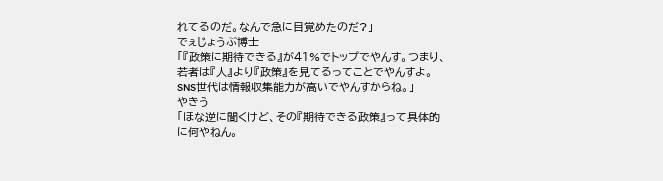れてるのだ。なんで急に目覚めたのだ?」
でぇじょうぶ博士
「『政策に期待できる』が41%でトップでやんす。つまり、若者は『人』より『政策』を見てるってことでやんすよ。SNS世代は情報収集能力が高いでやんすからね。」
やきう
「ほな逆に聞くけど、その『期待できる政策』って具体的に何やねん。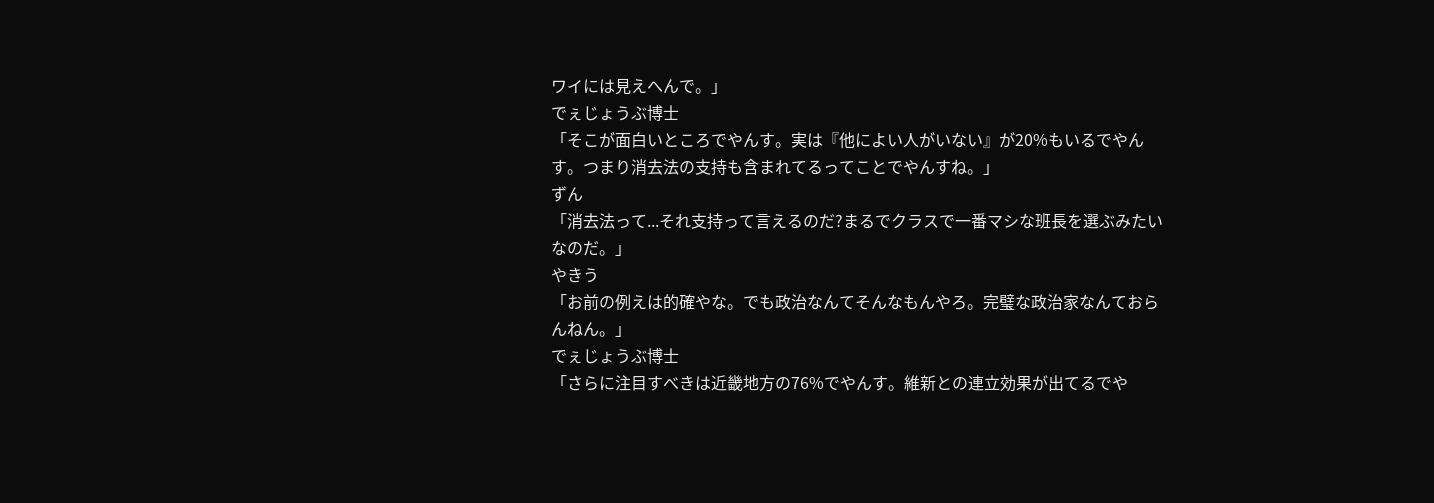ワイには見えへんで。」
でぇじょうぶ博士
「そこが面白いところでやんす。実は『他によい人がいない』が20%もいるでやんす。つまり消去法の支持も含まれてるってことでやんすね。」
ずん
「消去法って...それ支持って言えるのだ?まるでクラスで一番マシな班長を選ぶみたいなのだ。」
やきう
「お前の例えは的確やな。でも政治なんてそんなもんやろ。完璧な政治家なんておらんねん。」
でぇじょうぶ博士
「さらに注目すべきは近畿地方の76%でやんす。維新との連立効果が出てるでや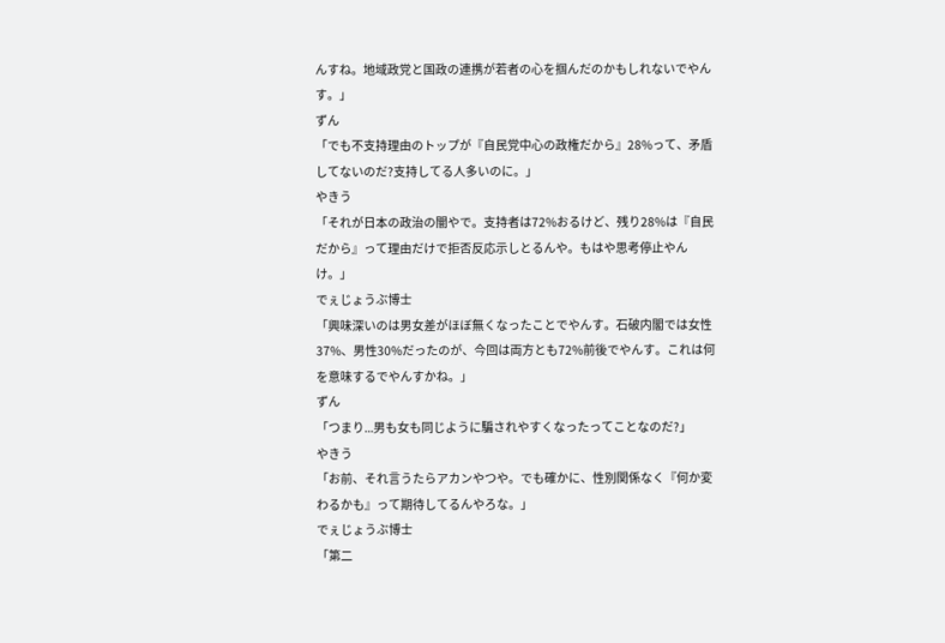んすね。地域政党と国政の連携が若者の心を掴んだのかもしれないでやんす。」
ずん
「でも不支持理由のトップが『自民党中心の政権だから』28%って、矛盾してないのだ?支持してる人多いのに。」
やきう
「それが日本の政治の闇やで。支持者は72%おるけど、残り28%は『自民だから』って理由だけで拒否反応示しとるんや。もはや思考停止やんけ。」
でぇじょうぶ博士
「興味深いのは男女差がほぼ無くなったことでやんす。石破内閣では女性37%、男性30%だったのが、今回は両方とも72%前後でやんす。これは何を意味するでやんすかね。」
ずん
「つまり...男も女も同じように騙されやすくなったってことなのだ?」
やきう
「お前、それ言うたらアカンやつや。でも確かに、性別関係なく『何か変わるかも』って期待してるんやろな。」
でぇじょうぶ博士
「第二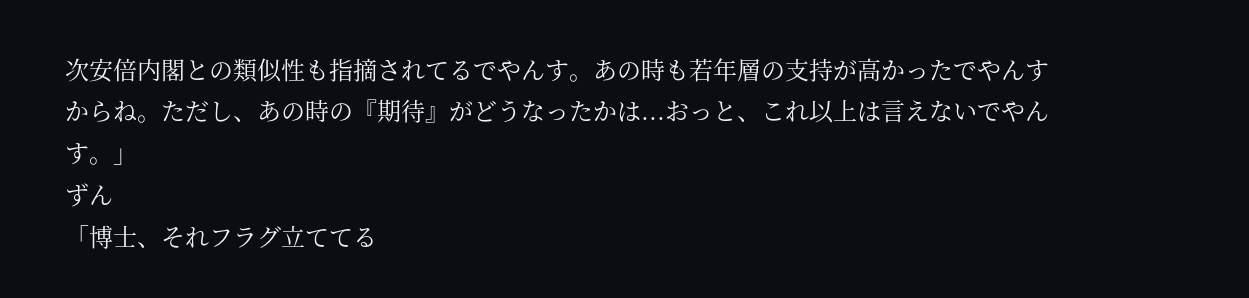次安倍内閣との類似性も指摘されてるでやんす。あの時も若年層の支持が高かったでやんすからね。ただし、あの時の『期待』がどうなったかは...おっと、これ以上は言えないでやんす。」
ずん
「博士、それフラグ立ててる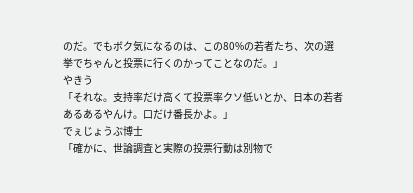のだ。でもボク気になるのは、この80%の若者たち、次の選挙でちゃんと投票に行くのかってことなのだ。」
やきう
「それな。支持率だけ高くて投票率クソ低いとか、日本の若者あるあるやんけ。口だけ番長かよ。」
でぇじょうぶ博士
「確かに、世論調査と実際の投票行動は別物で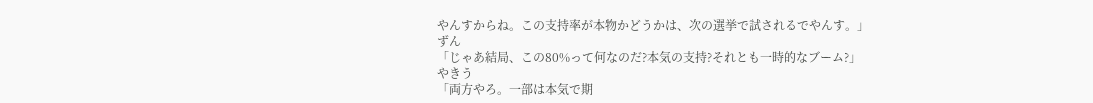やんすからね。この支持率が本物かどうかは、次の選挙で試されるでやんす。」
ずん
「じゃあ結局、この80%って何なのだ?本気の支持?それとも一時的なブーム?」
やきう
「両方やろ。一部は本気で期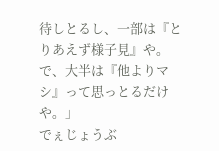待しとるし、一部は『とりあえず様子見』や。で、大半は『他よりマシ』って思っとるだけや。」
でぇじょうぶ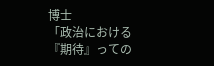博士
「政治における『期待』っての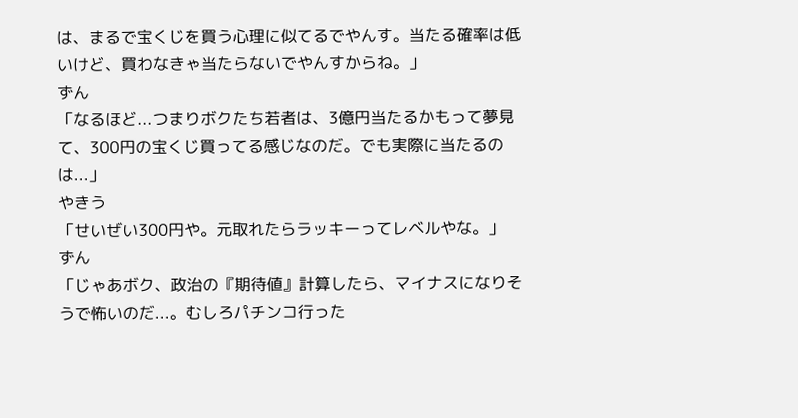は、まるで宝くじを買う心理に似てるでやんす。当たる確率は低いけど、買わなきゃ当たらないでやんすからね。」
ずん
「なるほど...つまりボクたち若者は、3億円当たるかもって夢見て、300円の宝くじ買ってる感じなのだ。でも実際に当たるのは...」
やきう
「せいぜい300円や。元取れたらラッキーってレベルやな。」
ずん
「じゃあボク、政治の『期待値』計算したら、マイナスになりそうで怖いのだ...。むしろパチンコ行った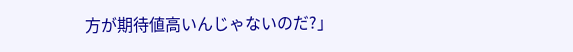方が期待値高いんじゃないのだ?」